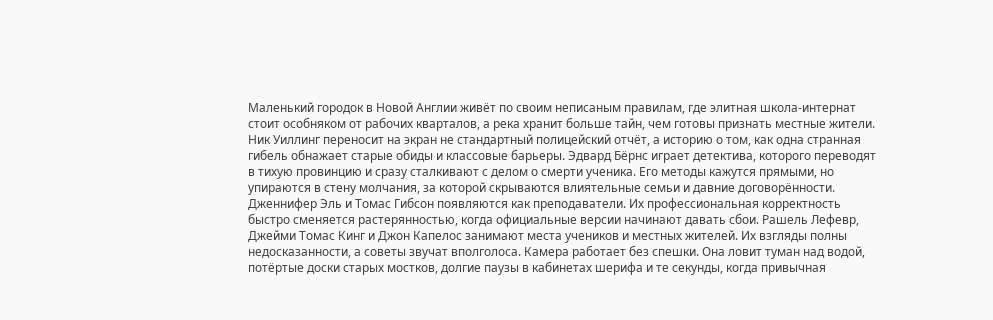Маленький городок в Новой Англии живёт по своим неписаным правилам, где элитная школа-интернат стоит особняком от рабочих кварталов, а река хранит больше тайн, чем готовы признать местные жители. Ник Уиллинг переносит на экран не стандартный полицейский отчёт, а историю о том, как одна странная гибель обнажает старые обиды и классовые барьеры. Эдвард Бёрнс играет детектива, которого переводят в тихую провинцию и сразу сталкивают с делом о смерти ученика. Его методы кажутся прямыми, но упираются в стену молчания, за которой скрываются влиятельные семьи и давние договорённости. Дженнифер Эль и Томас Гибсон появляются как преподаватели. Их профессиональная корректность быстро сменяется растерянностью, когда официальные версии начинают давать сбои. Рашель Лефевр, Джейми Томас Кинг и Джон Капелос занимают места учеников и местных жителей. Их взгляды полны недосказанности, а советы звучат вполголоса. Камера работает без спешки. Она ловит туман над водой, потёртые доски старых мостков, долгие паузы в кабинетах шерифа и те секунды, когда привычная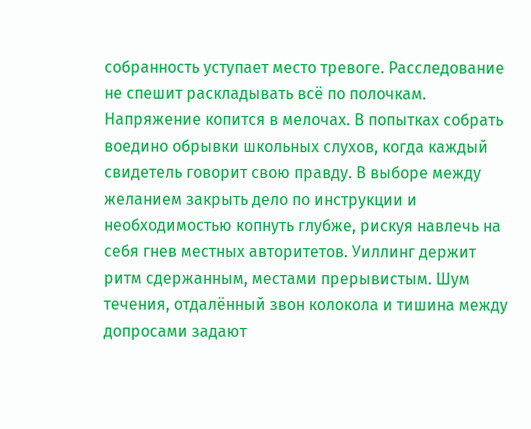собранность уступает место тревоге. Расследование не спешит раскладывать всё по полочкам. Напряжение копится в мелочах. В попытках собрать воедино обрывки школьных слухов, когда каждый свидетель говорит свою правду. В выборе между желанием закрыть дело по инструкции и необходимостью копнуть глубже, рискуя навлечь на себя гнев местных авторитетов. Уиллинг держит ритм сдержанным, местами прерывистым. Шум течения, отдалённый звон колокола и тишина между допросами задают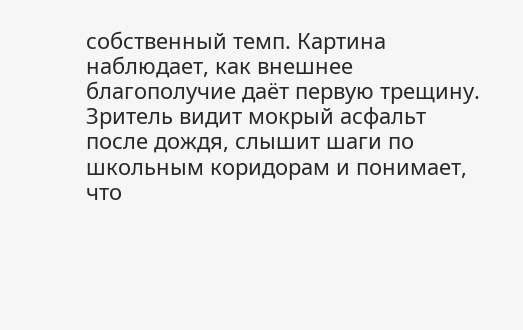собственный темп. Картина наблюдает, как внешнее благополучие даёт первую трещину. Зритель видит мокрый асфальт после дождя, слышит шаги по школьным коридорам и понимает, что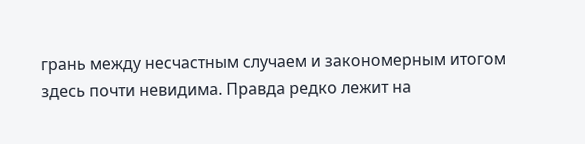грань между несчастным случаем и закономерным итогом здесь почти невидима. Правда редко лежит на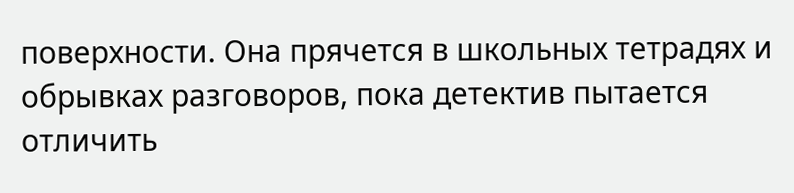поверхности. Она прячется в школьных тетрадях и обрывках разговоров, пока детектив пытается отличить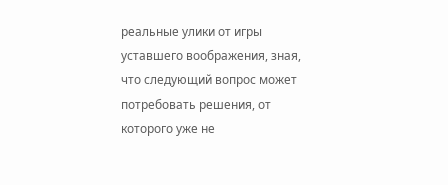реальные улики от игры уставшего воображения, зная, что следующий вопрос может потребовать решения, от которого уже не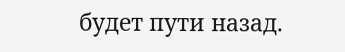будет пути назад.